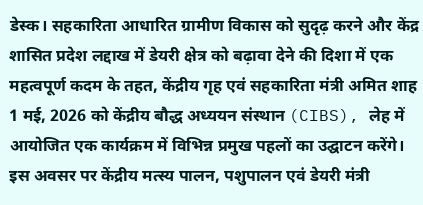डेस्क। सहकारिता आधारित ग्रामीण विकास को सुदृढ़ करने और केंद्र शासित प्रदेश लद्दाख में डेयरी क्षेत्र को बढ़ावा देने की दिशा में एक महत्वपूर्ण कदम के तहत, केंद्रीय गृह एवं सहकारिता मंत्री अमित शाह 1 मई, 2026 को केंद्रीय बौद्ध अध्ययन संस्थान (CIBS), लेह में आयोजित एक कार्यक्रम में विभिन्न प्रमुख पहलों का उद्घाटन करेंगे। इस अवसर पर केंद्रीय मत्स्य पालन, पशुपालन एवं डेयरी मंत्री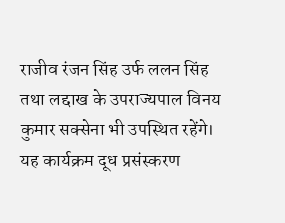राजीव रंजन सिंह उर्फ ललन सिंह तथा लद्दाख के उपराज्यपाल विनय कुमार सक्सेना भी उपस्थित रहेंगे।
यह कार्यक्रम दूध प्रसंस्करण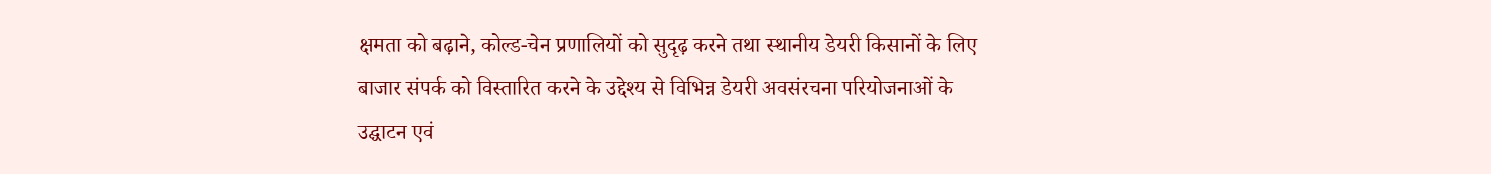क्षमता को बढ़ाने, कोल्ड-चेन प्रणालियों को सुदृढ़ करने तथा स्थानीय डेयरी किसानों के लिए बाजार संपर्क को विस्तारित करने के उद्देश्य से विभिन्न डेयरी अवसंरचना परियोजनाओं के उद्घाटन एवं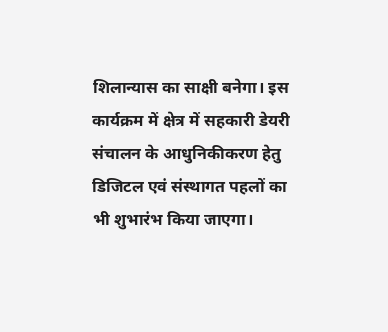शिलान्यास का साक्षी बनेगा। इस कार्यक्रम में क्षेत्र में सहकारी डेयरी संचालन के आधुनिकीकरण हेतु डिजिटल एवं संस्थागत पहलों का भी शुभारंभ किया जाएगा।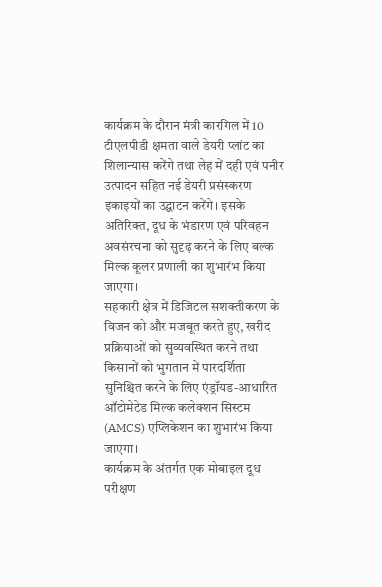कार्यक्रम के दौरान मंत्री कारगिल में 10 टीएलपीडी क्षमता वाले डेयरी प्लांट का शिलान्यास करेंगे तथा लेह में दही एवं पनीर उत्पादन सहित नई डेयरी प्रसंस्करण इकाइयों का उद्घाटन करेंगे। इसके अतिरिक्त, दूध के भंडारण एवं परिवहन अवसंरचना को सुदृढ़ करने के लिए बल्क मिल्क कूलर प्रणाली का शुभारंभ किया जाएगा।
सहकारी क्षेत्र में डिजिटल सशक्तीकरण के विजन को और मजबूत करते हुए, खरीद प्रक्रियाओं को सुव्यवस्थित करने तथा किसानों को भुगतान में पारदर्शिता सुनिश्चित करने के लिए एंड्रॉयड-आधारित ऑटोमेटेड मिल्क कलेक्शन सिस्टम (AMCS) एप्लिकेशन का शुभारंभ किया जाएगा।
कार्यक्रम के अंतर्गत एक मोबाइल दूध परीक्षण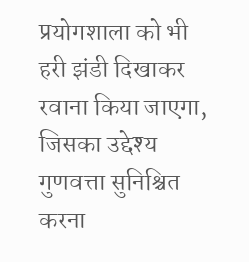प्रयोगशाला को भी हरी झंडी दिखाकर रवाना किया जाएगा, जिसका उद्देश्य गुणवत्ता सुनिश्चित करना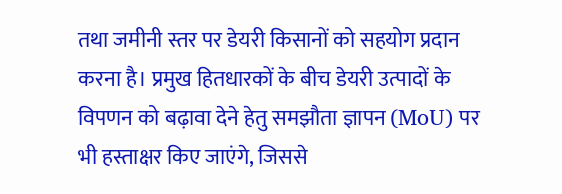तथा जमीनी स्तर पर डेयरी किसानों को सहयोग प्रदान करना है। प्रमुख हितधारकों के बीच डेयरी उत्पादों के विपणन को बढ़ावा देने हेतु समझौता ज्ञापन (MoU) पर भी हस्ताक्षर किए जाएंगे, जिससे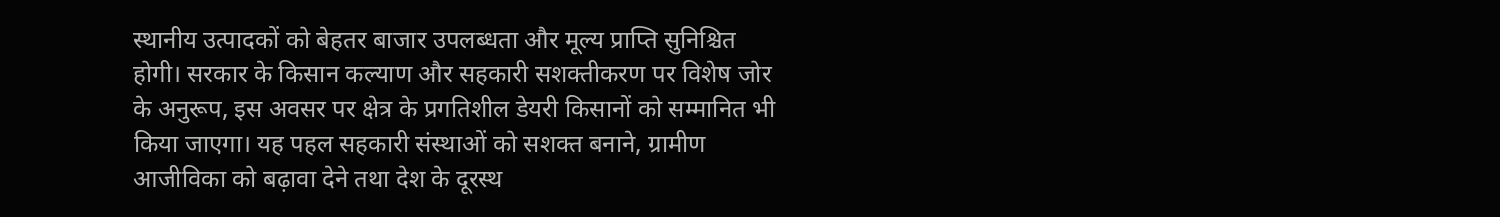स्थानीय उत्पादकों को बेहतर बाजार उपलब्धता और मूल्य प्राप्ति सुनिश्चित होगी। सरकार के किसान कल्याण और सहकारी सशक्तीकरण पर विशेष जोर के अनुरूप, इस अवसर पर क्षेत्र के प्रगतिशील डेयरी किसानों को सम्मानित भी किया जाएगा। यह पहल सहकारी संस्थाओं को सशक्त बनाने, ग्रामीण आजीविका को बढ़ावा देने तथा देश के दूरस्थ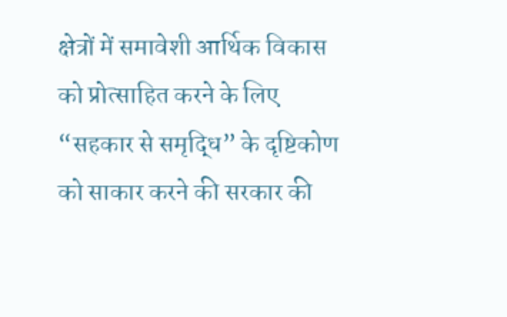क्षेत्रों में समावेशी आर्थिक विकास को प्रोत्साहित करने के लिए “सहकार से समृद्धि” के दृष्टिकोण को साकार करने की सरकार की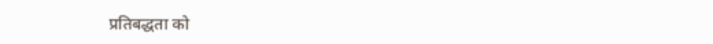प्रतिबद्धता को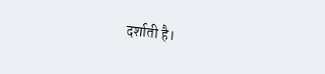दर्शाती है।